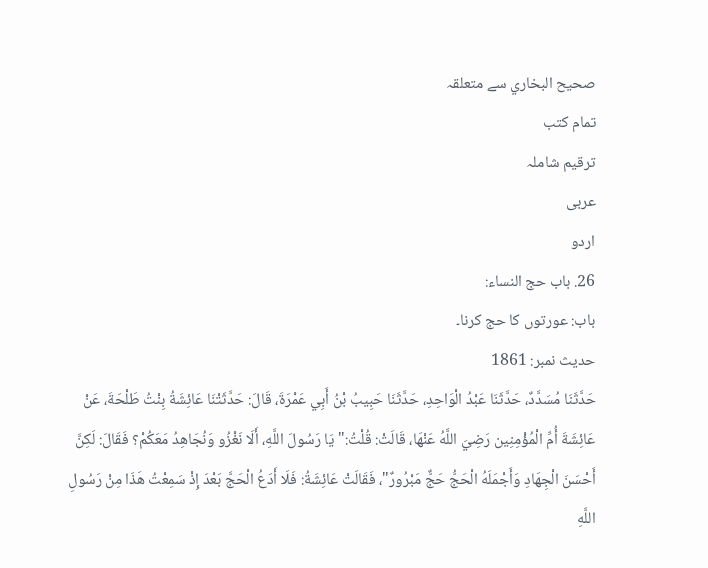صحيح البخاري سے متعلقہ
تمام کتب
ترقیم شاملہ
عربی
اردو
26. باب حج النساء:
باب: عورتوں کا حج کرنا۔
حدیث نمبر: 1861
حَدَّثَنَا مُسَدَّدٌ، حَدَّثَنَا عَبْدُ الْوَاحِدِ، حَدَّثَنَا حَبِيبُ بْنُ أَبِي عَمْرَةَ، قَالَ: حَدَّثَتْنَا عَائِشَةُ بِنْتُ طَلْحَةَ، عَنْ عَائِشَةَ أُمِّ الْمُؤْمِنِين رَضِيَ اللَّهُ عَنْهَا، قَالَتْ: قُلْتُ:" يَا رَسُولَ اللَّهِ، أَلَا نَغْزُو وَنُجَاهِدُ مَعَكُمْ؟ فَقَالَ: لَكِنَّ أَحْسَنَ الْجِهَادِ وَأَجْمَلَهُ الْحَجُّ حَجٌّ مَبْرُورٌ"، فَقَالَتْ عَائِشَةُ: فَلَا أَدَعُ الْحَجَّ بَعْدَ إِذْ سَمِعْتُ هَذَا مِنْ رَسُولِ اللَّهِ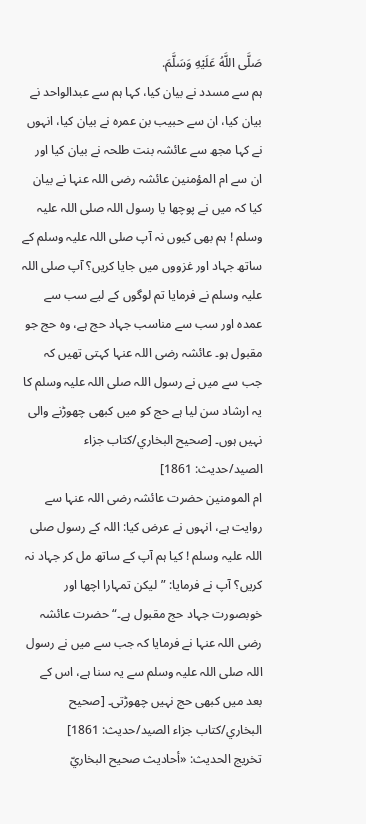صَلَّى اللَّهُ عَلَيْهِ وَسَلَّمَ.
ہم سے مسدد نے بیان کیا، کہا ہم سے عبدالواحد نے بیان کیا، ان سے حبیب بن عمرہ نے بیان کیا، انہوں نے کہا مجھ سے عائشہ بنت طلحہ نے بیان کیا اور ان سے ام المؤمنین عائشہ رضی اللہ عنہا نے بیان کیا کہ میں نے پوچھا یا رسول اللہ صلی اللہ علیہ وسلم ! ہم بھی کیوں نہ آپ صلی اللہ علیہ وسلم کے ساتھ جہاد اور غزووں میں جایا کریں؟ آپ صلی اللہ علیہ وسلم نے فرمایا تم لوگوں کے لیے سب سے عمدہ اور سب سے مناسب جہاد حج ہے، وہ حج جو مقبول ہو۔ عائشہ رضی اللہ عنہا کہتی تھیں کہ جب سے میں نے رسول اللہ صلی اللہ علیہ وسلم کا یہ ارشاد سن لیا ہے حج کو میں کبھی چھوڑنے والی نہیں ہوں۔ [صحيح البخاري/كتاب جزاء الصيد/حدیث: 1861]
ام المومنین حضرت عائشہ رضی اللہ عنہا سے روایت ہے، انہوں نے عرض کیا: اللہ کے رسول صلی اللہ علیہ وسلم ! کیا ہم آپ کے ساتھ مل کر جہاد نہ کریں؟ آپ نے فرمایا: ”لیکن تمہارا اچھا اور خوبصورت جہاد حج مقبول ہے۔“ حضرت عائشہ رضی اللہ عنہا نے فرمایا کہ جب سے میں نے رسول اللہ صلی اللہ علیہ وسلم سے یہ سنا ہے، اس کے بعد میں کبھی حج نہیں چھوڑتی۔ [صحيح البخاري/كتاب جزاء الصيد/حدیث: 1861]
تخریج الحدیث: «أحاديث صحيح البخاريّ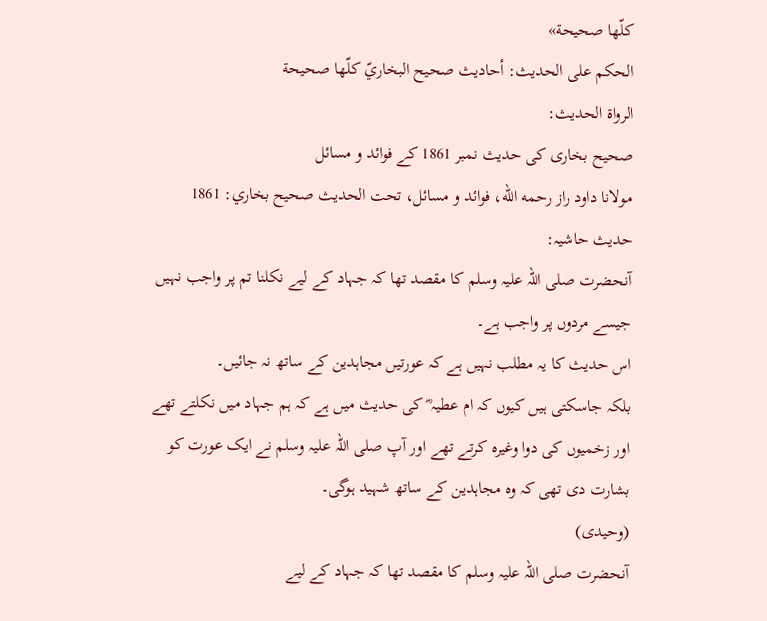كلّها صحيحة»
الحكم على الحديث: أحاديث صحيح البخاريّ كلّها صحيحة
الرواة الحديث:
صحیح بخاری کی حدیث نمبر 1861 کے فوائد و مسائل
مولانا داود راز رحمه الله، فوائد و مسائل، تحت الحديث صحيح بخاري: 1861
حدیث حاشیہ:
آنحضرت صلی اللہ علیہ وسلم کا مقصد تھا کہ جہاد کے لیے نکلنا تم پر واجب نہیں جیسے مردوں پر واجب ہے۔
اس حدیث کا یہ مطلب نہیں ہے کہ عورتیں مجاہدین کے ساتھ نہ جائیں۔
بلکہ جاسکتی ہیں کیوں کہ ام عطیہ ؓ کی حدیث میں ہے کہ ہم جہاد میں نکلتے تھے اور زخمیوں کی دوا وغیرہ کرتے تھے اور آپ صلی اللہ علیہ وسلم نے ایک عورت کو بشارت دی تھی کہ وہ مجاہدین کے ساتھ شہید ہوگی۔
(وحیدی)
آنحضرت صلی اللہ علیہ وسلم کا مقصد تھا کہ جہاد کے لیے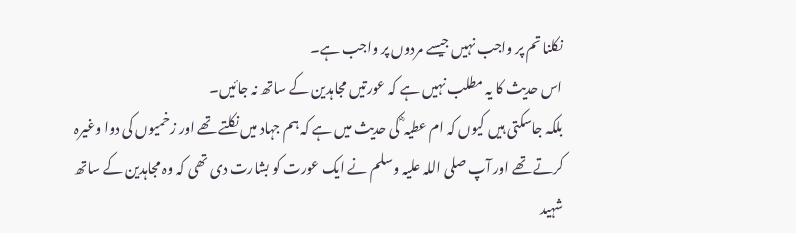نکلنا تم پر واجب نہیں جیسے مردوں پر واجب ہے۔
اس حدیث کا یہ مطلب نہیں ہے کہ عورتیں مجاہدین کے ساتھ نہ جائیں۔
بلکہ جاسکتی ہیں کیوں کہ ام عطیہ ؓ کی حدیث میں ہے کہ ہم جہاد میں نکلتے تھے اور زخمیوں کی دوا وغیرہ کرتے تھے اور آپ صلی اللہ علیہ وسلم نے ایک عورت کو بشارت دی تھی کہ وہ مجاہدین کے ساتھ شہید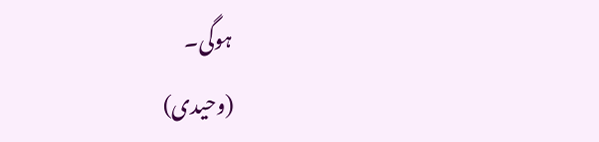ہوگی۔
(وحیدی)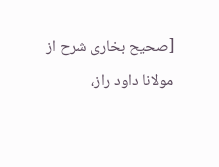[صحیح بخاری شرح از مولانا داود راز،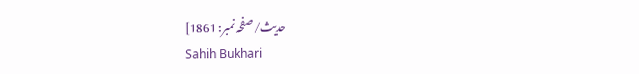حدیث/صفحہ نمبر: 1861]
Sahih Bukhari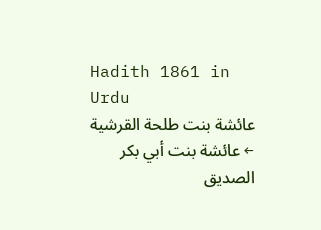Hadith 1861 in Urdu
عائشة بنت طلحة القرشية ← عائشة بنت أبي بكر الصديق